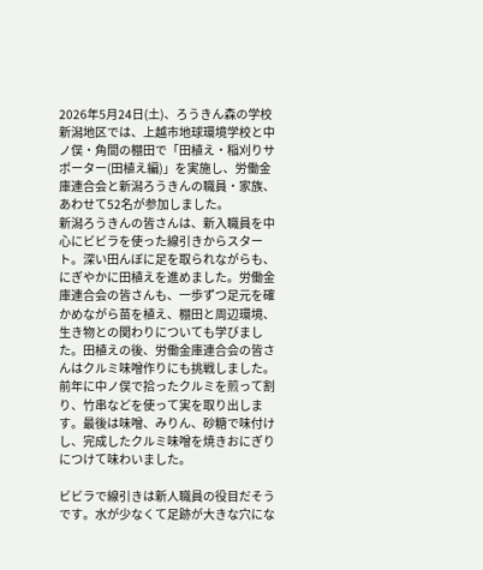2026年5月24日(土)、ろうきん森の学校新潟地区では、上越市地球環境学校と中ノ俣・角間の棚田で「田植え・稲刈りサポーター(田植え編)」を実施し、労働金庫連合会と新潟ろうきんの職員・家族、あわせて52名が参加しました。
新潟ろうきんの皆さんは、新入職員を中心にビビラを使った線引きからスタート。深い田んぼに足を取られながらも、にぎやかに田植えを進めました。労働金庫連合会の皆さんも、一歩ずつ足元を確かめながら苗を植え、棚田と周辺環境、生き物との関わりについても学びました。田植えの後、労働金庫連合会の皆さんはクルミ味噌作りにも挑戦しました。前年に中ノ俣で拾ったクルミを煎って割り、竹串などを使って実を取り出します。最後は味噌、みりん、砂糖で味付けし、完成したクルミ味噌を焼きおにぎりにつけて味わいました。

ビビラで線引きは新人職員の役目だそうです。水が少なくて足跡が大きな穴にな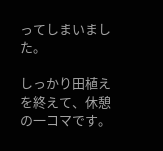ってしまいました。

しっかり田植えを終えて、休憩の一コマです。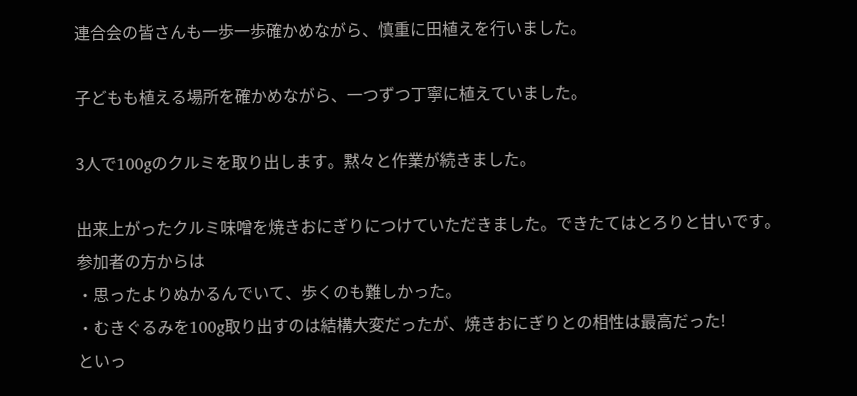連合会の皆さんも一歩一歩確かめながら、慎重に田植えを行いました。

子どもも植える場所を確かめながら、一つずつ丁寧に植えていました。

3人で100gのクルミを取り出します。黙々と作業が続きました。

出来上がったクルミ味噌を焼きおにぎりにつけていただきました。できたてはとろりと甘いです。
参加者の方からは
・思ったよりぬかるんでいて、歩くのも難しかった。
・むきぐるみを100g取り出すのは結構大変だったが、焼きおにぎりとの相性は最高だった!
といっ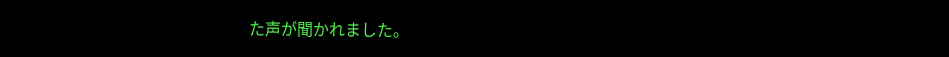た声が聞かれました。